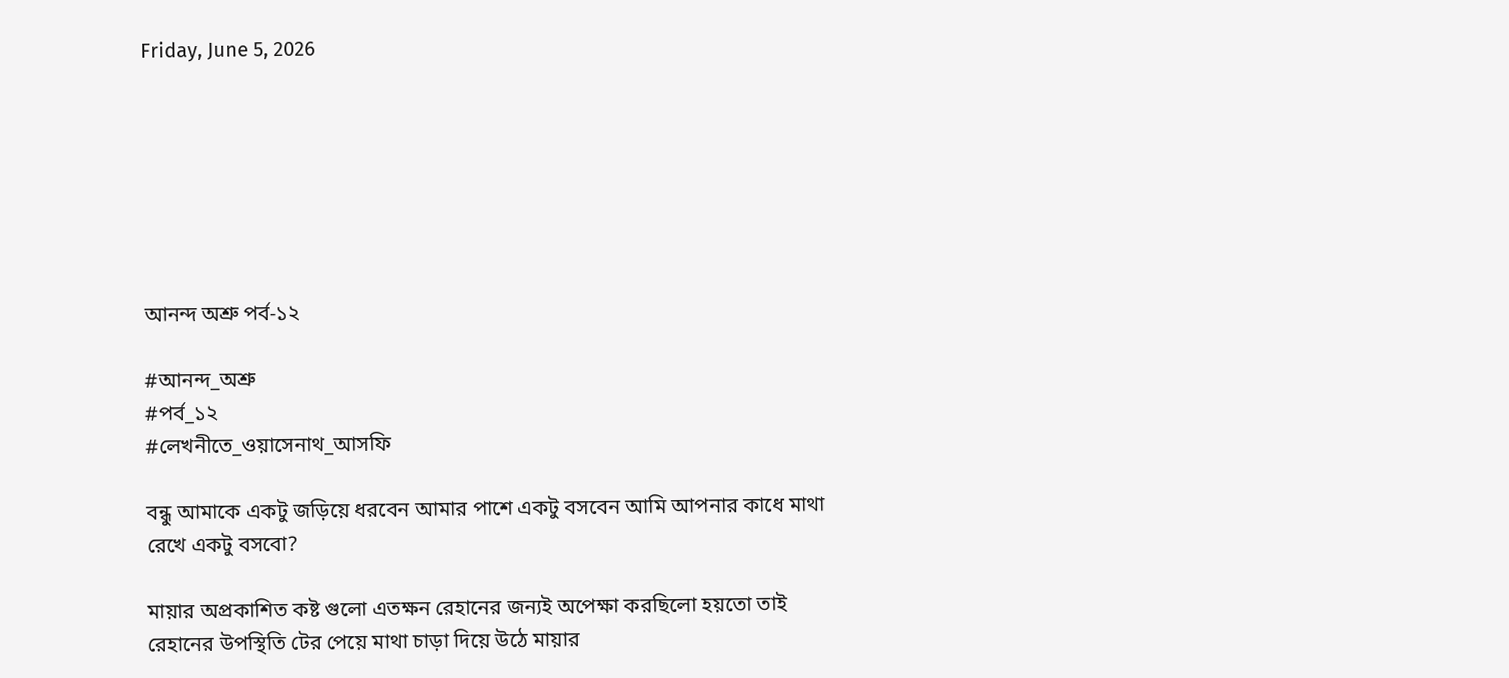Friday, June 5, 2026







আনন্দ অশ্রু পর্ব-১২

#আনন্দ_অশ্রু
#পর্ব_১২
#লেখনীতে_ওয়াসেনাথ_আসফি

বন্ধু আমাকে একটু জড়িয়ে ধরবেন আমার পাশে একটু বসবেন আমি আপনার কাধে মাথা রেখে একটু বসবো?

মায়ার অপ্রকাশিত কষ্ট গুলো এতক্ষন রেহানের জন্যই অপেক্ষা করছিলো হয়তো তাই রেহানের উপস্থিতি টের পেয়ে মাথা চাড়া দিয়ে উঠে মায়ার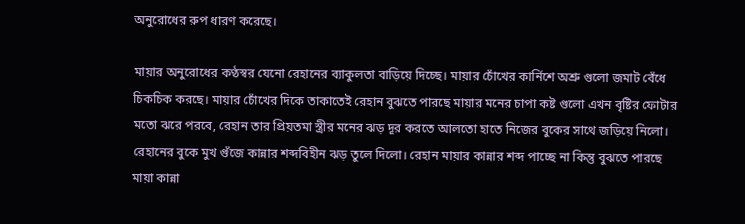অনুরোধের রুপ ধারণ করেছে।

মায়ার অনুরোধের কণ্ঠস্বর যেনো রেহানের ব্যাকুলতা বাড়িয়ে দিচ্ছে। মায়ার চোঁখের কার্নিশে অশ্রু গুলো জমাট বেঁধে চিকচিক করছে। মায়ার চোঁখের দিকে তাকাতেই রেহান বুঝতে পারছে মায়ার মনের চাপা কষ্ট গুলো এখন বৃষ্টির ফোটার মতো ঝরে পরবে, রেহান তার প্রিয়তমা স্ত্রীর মনের ঝড় দূর করতে আলতো হাতে নিজের বুকের সাথে জড়িয়ে নিলো। রেহানের বুকে মুখ গুঁজে কান্নার শব্দবিহীন ঝড় তুলে দিলো। রেহান মায়ার কান্নার শব্দ পাচ্ছে না কিন্তু বুঝতে পারছে মায়া কান্না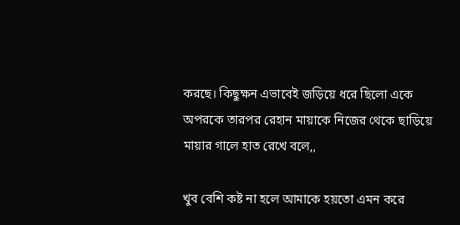করছে। কিছুক্ষন এভাবেই জড়িয়ে ধরে ছিলো একে অপরকে তারপর রেহান মায়াকে নিজের থেকে ছাড়িয়ে মায়ার গালে হাত রেখে বলে,,

খুব বেশি কষ্ট না হলে আমাকে হয়তো এমন করে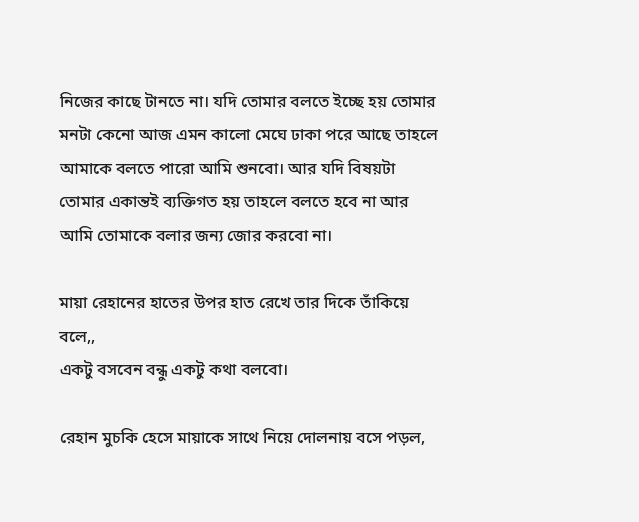নিজের কাছে টানতে না। যদি তোমার বলতে ইচ্ছে হয় তোমার মনটা কেনো আজ এমন কালো মেঘে ঢাকা পরে আছে তাহলে আমাকে বলতে পারো আমি শুনবো। আর যদি বিষয়টা তোমার একান্তই ব্যক্তিগত হয় তাহলে বলতে হবে না আর আমি তোমাকে বলার জন্য জোর করবো না।

মায়া রেহানের হাতের উপর হাত রেখে তার দিকে তাঁকিয়ে বলে,,
একটু বসবেন বন্ধু একটু কথা বলবো।

রেহান মুচকি হেসে মায়াকে সাথে নিয়ে দোলনায় বসে পড়ল,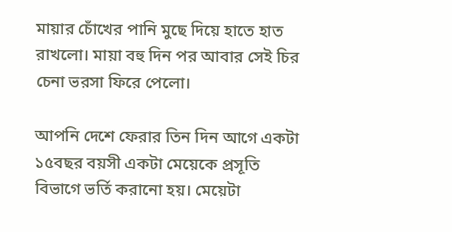মায়ার চোঁখের পানি মুছে দিয়ে হাতে হাত রাখলো। মায়া বহু দিন পর আবার সেই চির চেনা ভরসা ফিরে পেলো।

আপনি দেশে ফেরার তিন দিন আগে একটা ১৫বছর বয়সী একটা মেয়েকে প্রসূতি বিভাগে ভর্তি করানো হয়। মেয়েটা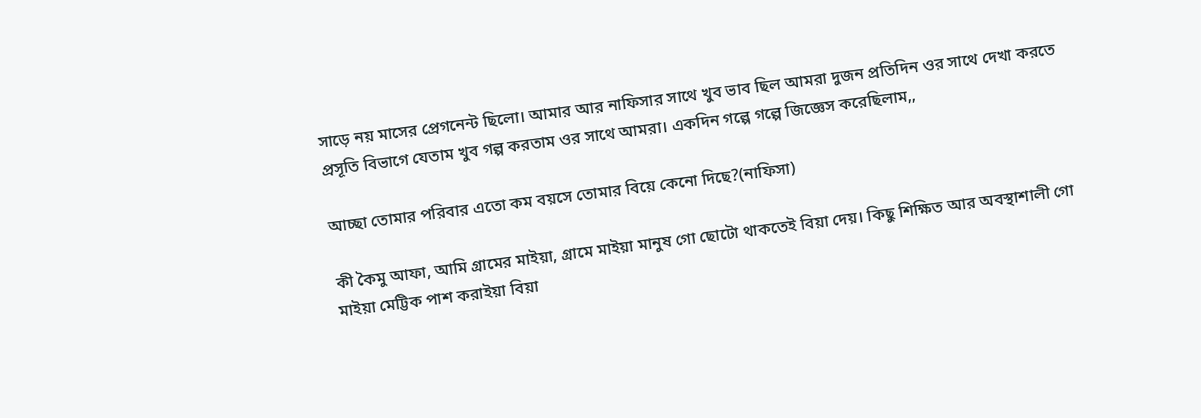সাড়ে নয় মাসের প্রেগনেন্ট ছিলো। আমার আর নাফিসার সাথে খুব ভাব ছিল আমরা দুজন প্রতিদিন ওর সাথে দেখা করতে প্রসূতি বিভাগে যেতাম খুব গল্প করতাম ওর সাথে আমরা। একদিন গল্পে গল্পে জিজ্ঞেস করেছিলাম,,

আচ্ছা তোমার পরিবার এতো কম বয়সে তোমার বিয়ে কেনো দিছে?(নাফিসা)

কী কৈমু আফা, আমি গ্রামের মাইয়া, গ্রামে মাইয়া মানুষ গো ছোটো থাকতেই বিয়া দেয়। কিছু শিক্ষিত আর অবস্থাশালী গো মাইয়া মেট্টিক পাশ করাইয়া বিয়া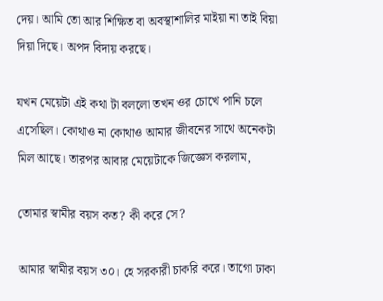দেয়। আমি তো আর শিক্ষিত বা অবস্থাশালির মাইয়া না তাই বিয়া দিয়া দিছে। অপদ বিদায় করছে।

যখন মেয়েটা এই কথা টা বললো তখন ওর চোখে পানি চলে এসেছিল। কোথাও না কোথাও আমার জীবনের সাথে অনেকটা মিল আছে। তারপর আবার মেয়েটাকে জিজ্ঞেস করলাম,

তোমার স্বামীর বয়স কত? কী করে সে?

আমার স্বামীর বয়স ৩০। হে সরকারী চাকরি করে। তাগো ঢাকা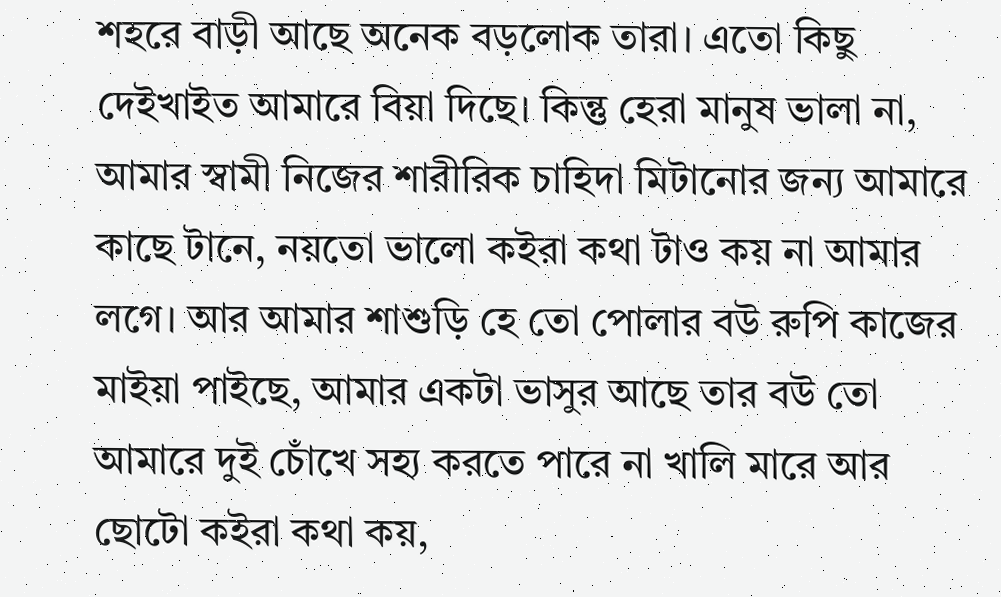শহরে বাড়ী আছে অনেক বড়লোক তারা। এতো কিছু দেইখাইত আমারে বিয়া দিছে। কিন্তু হেরা মানুষ ভালা না, আমার স্বামী নিজের শারীরিক চাহিদা মিটানোর জন্য আমারে কাছে টানে, নয়তো ভালো কইরা কথা টাও কয় না আমার লগে। আর আমার শাশুড়ি হে তো পোলার বউ রুপি কাজের মাইয়া পাইছে, আমার একটা ভাসুর আছে তার বউ তো আমারে দুই চোঁখে সহ্য করতে পারে না খালি মারে আর ছোটো কইরা কথা কয়,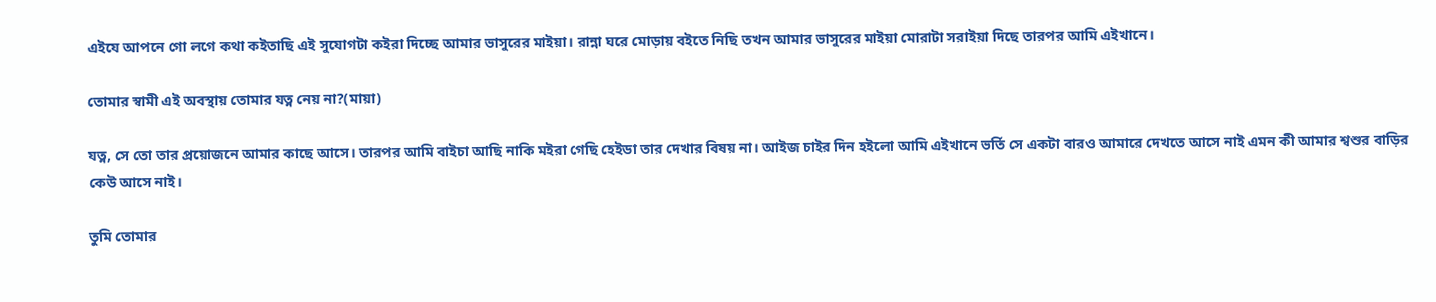এইযে আপনে গো লগে কথা কইতাছি এই সুযোগটা কইরা দিচ্ছে আমার ভাসুরের মাইয়া। রান্না ঘরে মোড়ায় বইতে নিছি তখন আমার ভাসুরের মাইয়া মোরাটা সরাইয়া দিছে তারপর আমি এইখানে।

তোমার স্বামী এই অবস্থায় তোমার যত্ন নেয় না?(মায়া)

যত্ন, সে তো তার প্রয়োজনে আমার কাছে আসে। তারপর আমি বাইচা আছি নাকি মইরা গেছি হেইডা তার দেখার বিষয় না। আইজ চাইর দিন হইলো আমি এইখানে ভর্তি সে একটা বারও আমারে দেখতে আসে নাই এমন কী আমার শ্বশুর বাড়ির কেউ আসে নাই।

তুমি তোমার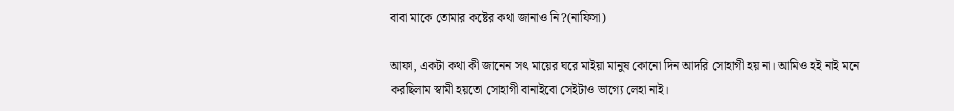বাবা মাকে তোমার কষ্টের কথা জানাও নি?(নাফিসা)

আফা, একটা কথা কী জানেন সৎ মায়ের ঘরে মাইয়া মানুষ কোনো দিন আদরি সোহাগী হয় না। আমিও হই নাই মনে করছিলাম স্বামী হয়তো সোহাগী বানাইবো সেইটাও ভাগ্যে লেহা নাই।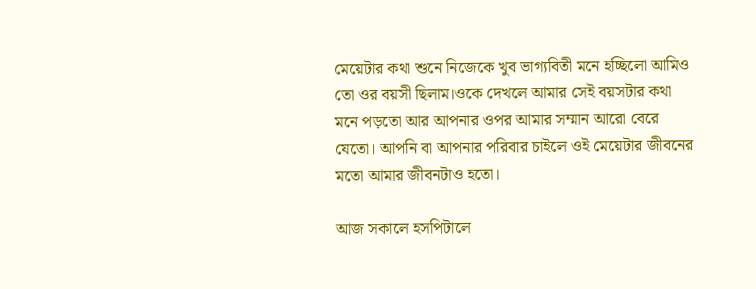মেয়েটার কথা শুনে নিজেকে খুব ভাগ্যবিতী মনে হচ্ছিলো আমিও তো ওর বয়সী ছিলাম।ওকে দেখলে আমার সেই বয়সটার কথা মনে পড়তো আর আপনার ওপর আমার সম্মান আরো বেরে যেতো। আপনি বা আপনার পরিবার চাইলে ওই মেয়েটার জীবনের মতো আমার জীবনটাও হতো।

আজ সকালে হসপিটালে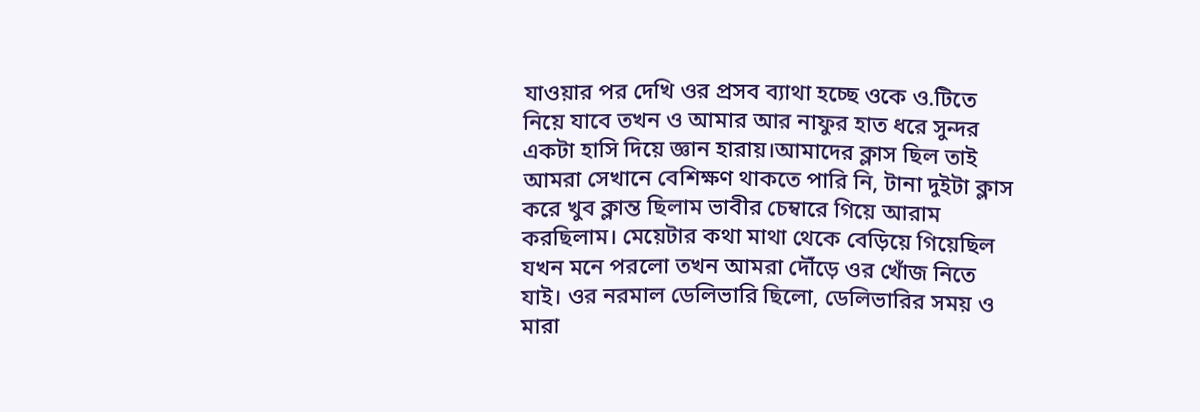যাওয়ার পর দেখি ওর প্রসব ব্যাথা হচ্ছে ওকে ও.টিতে নিয়ে যাবে তখন ও আমার আর নাফুর হাত ধরে সুন্দর একটা হাসি দিয়ে জ্ঞান হারায়।আমাদের ক্লাস ছিল তাই আমরা সেখানে বেশিক্ষণ থাকতে পারি নি, টানা দুইটা ক্লাস করে খুব ক্লান্ত ছিলাম ভাবীর চেম্বারে গিয়ে আরাম করছিলাম। মেয়েটার কথা মাথা থেকে বেড়িয়ে গিয়েছিল যখন মনে পরলো তখন আমরা দৌঁড়ে ওর খোঁজ নিতে যাই। ওর নরমাল ডেলিভারি ছিলো, ডেলিভারির সময় ও মারা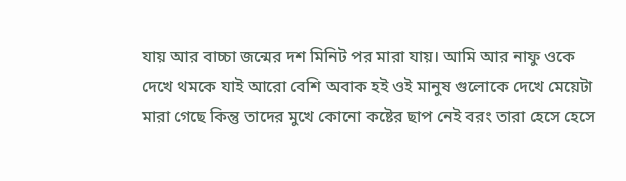যায় আর বাচ্চা জন্মের দশ মিনিট পর মারা যায়। আমি আর নাফু ওকে দেখে থমকে যাই আরো বেশি অবাক হই ওই মানুষ গুলোকে দেখে মেয়েটা মারা গেছে কিন্তু তাদের মুখে কোনো কষ্টের ছাপ নেই বরং তারা হেসে হেসে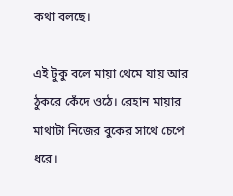কথা বলছে।

এই টুকু বলে মায়া থেমে যায় আর ঠুকরে কেঁদে ওঠে। রেহান মায়ার মাথাটা নিজের বুকের সাথে চেপে ধরে।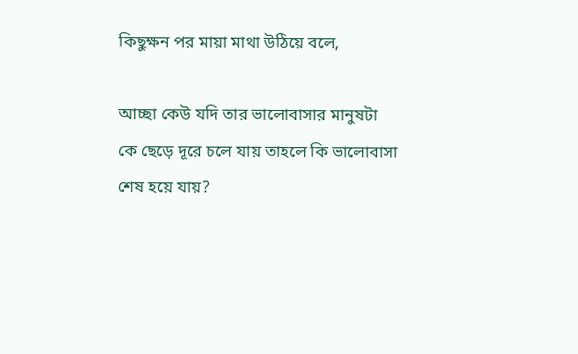কিছুক্ষন পর মায়া মাথা উঠিয়ে বলে,

আচ্ছা কেউ যদি তার ভালোবাসার মানুষটা কে ছেড়ে দূরে চলে যায় তাহলে কি ভালোবাসা শেষ হয়ে যায়?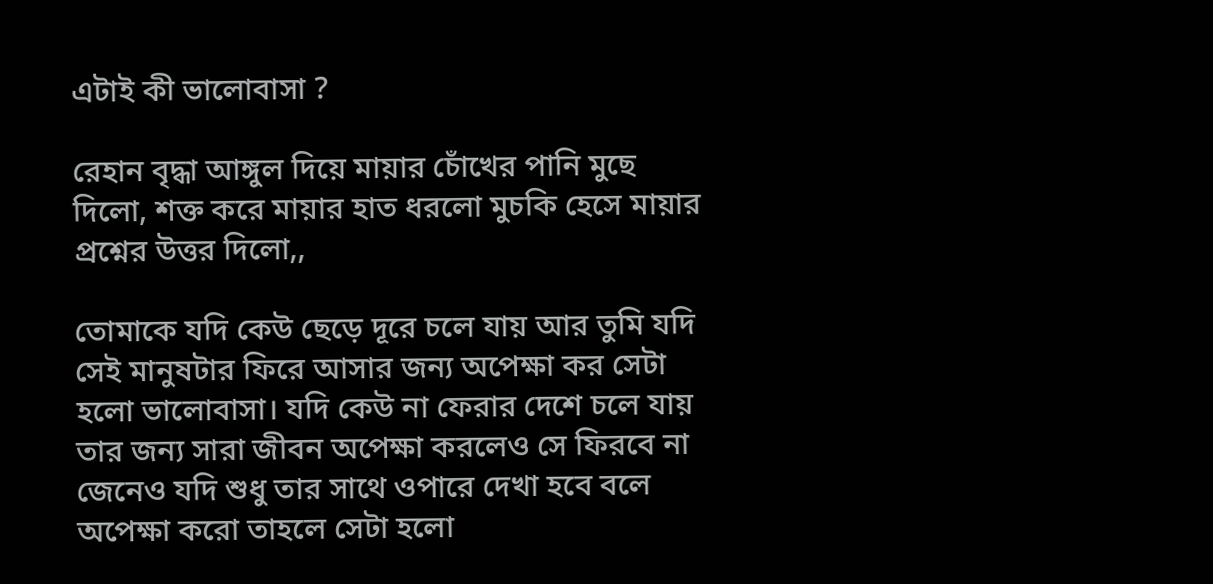এটাই কী ভালোবাসা ?

রেহান বৃদ্ধা আঙ্গুল দিয়ে মায়ার চোঁখের পানি মুছে দিলো, শক্ত করে মায়ার হাত ধরলো মুচকি হেসে মায়ার প্রশ্নের উত্তর দিলো,,

তোমাকে যদি কেউ ছেড়ে দূরে চলে যায় আর তুমি যদি সেই মানুষটার ফিরে আসার জন্য অপেক্ষা কর সেটা হলো ভালোবাসা। যদি কেউ না ফেরার দেশে চলে যায় তার জন্য সারা জীবন অপেক্ষা করলেও সে ফিরবে না জেনেও যদি শুধু তার সাথে ওপারে দেখা হবে বলে অপেক্ষা করো তাহলে সেটা হলো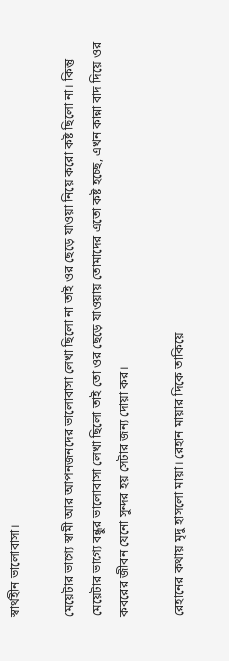স্বার্থহীন ভালোবাসা।

মেয়েটার ভাগ্যে স্বামী আর আপনজনদের ভালোবাসা লেখা ছিলো না তাই ওর ছেড়ে যাওয়া নিয়ে করো কষ্ট ছিলো না। কিন্তু মেয়েটার ভাগ্যে বন্ধুর ভালোবাসা লেখা ছিলো তাই তো ওর ছেড়ে যাওয়ায় তোমাদের এতো কষ্ট হচ্ছে, এখন কান্না বাদ দিয়ে ওর কবরের জীবন যেনো সুন্দর হয় সেটার জন্য দোয়া কর।

রেহানের কথায় মৃদু হাসলো মায়া। রেহান মায়ার দিকে তাকিয়ে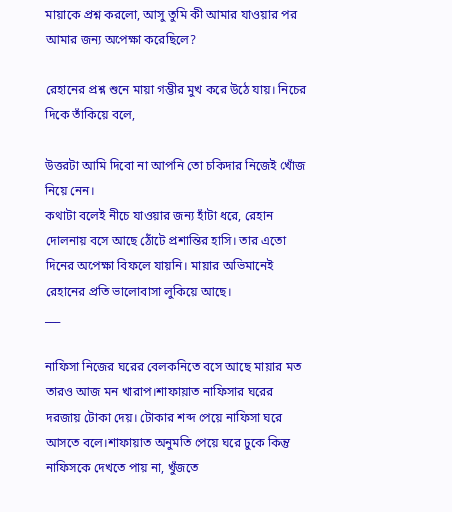মায়াকে প্রশ্ন করলো, আসু তুমি কী আমার যাওয়ার পর আমার জন্য অপেক্ষা করেছিলে?

রেহানের প্রশ্ন শুনে মায়া গম্ভীর মুখ করে উঠে যায়। নিচের দিকে তাঁকিয়ে বলে,

উত্তরটা আমি দিবো না আপনি তো চকিদার নিজেই খোঁজ নিয়ে নেন।
কথাটা বলেই নীচে যাওয়ার জন্য হাঁটা ধরে, রেহান দোলনায় বসে আছে ঠোঁটে প্রশান্তির হাসি। তার এতো দিনের অপেক্ষা বিফলে যায়নি। মায়ার অভিমানেই রেহানের প্রতি ভালোবাসা লুকিয়ে আছে।
___

নাফিসা নিজের ঘরের বেলকনিতে বসে আছে মায়ার মত তারও আজ মন খারাপ।শাফায়াত নাফিসার ঘরের দরজায় টোকা দেয়। টোকার শব্দ পেয়ে নাফিসা ঘরে আসতে বলে।শাফায়াত অনুমতি পেয়ে ঘরে ঢুকে কিন্তু নাফিসকে দেখতে পায় না, খুঁজতে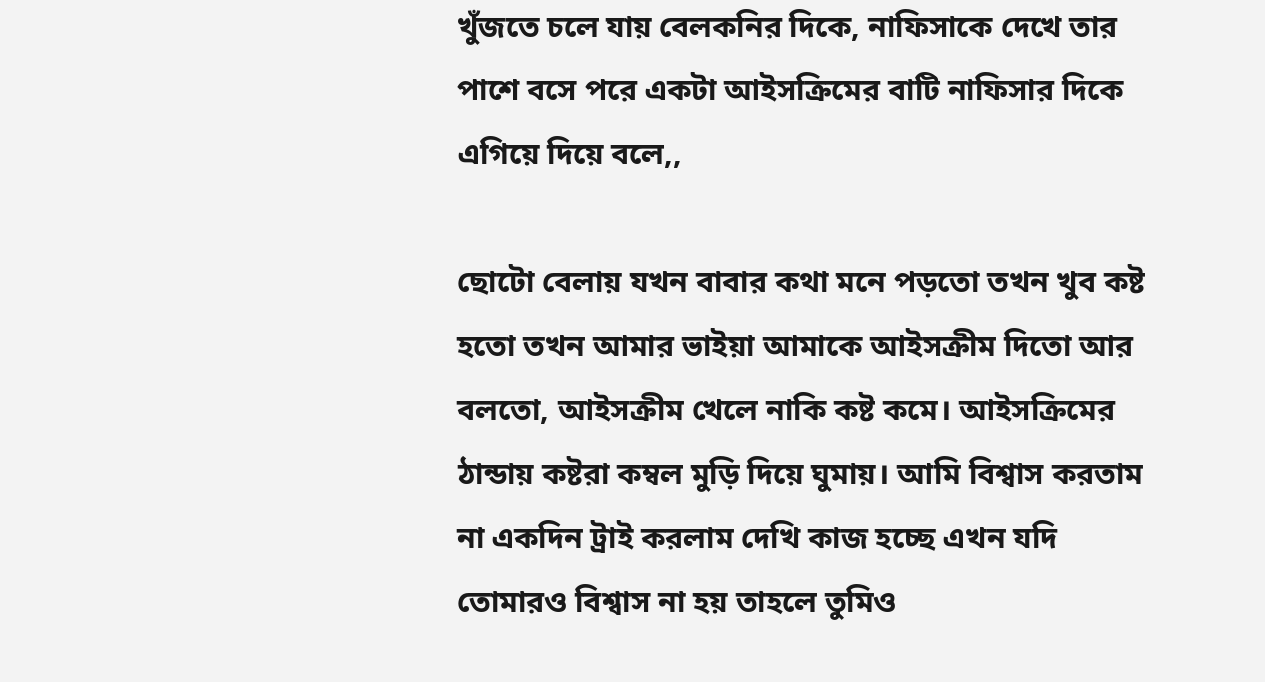খুঁজতে চলে যায় বেলকনির দিকে, নাফিসাকে দেখে তার পাশে বসে পরে একটা আইসক্রিমের বাটি নাফিসার দিকে এগিয়ে দিয়ে বলে,,

ছোটো বেলায় যখন বাবার কথা মনে পড়তো তখন খুব কষ্ট হতো তখন আমার ভাইয়া আমাকে আইসক্রীম দিতো আর বলতো, আইসক্রীম খেলে নাকি কষ্ট কমে। আইসক্রিমের ঠান্ডায় কষ্টরা কম্বল মুড়ি দিয়ে ঘুমায়। আমি বিশ্বাস করতাম না একদিন ট্রাই করলাম দেখি কাজ হচ্ছে এখন যদি তোমারও বিশ্বাস না হয় তাহলে তুমিও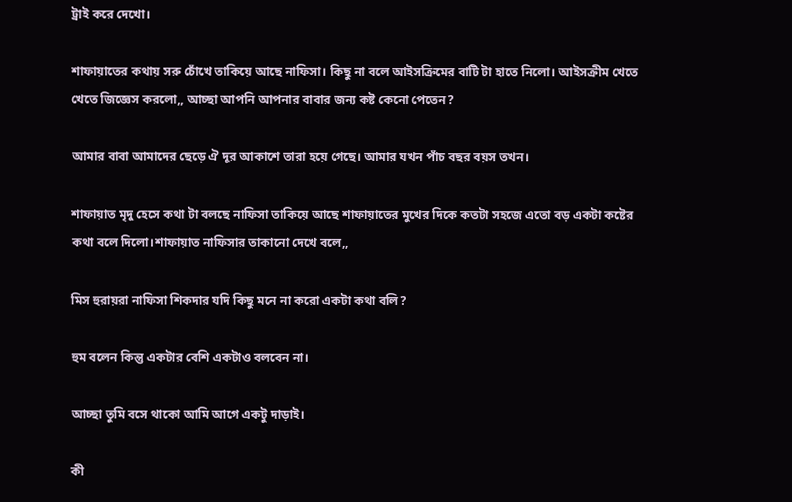ট্রাই করে দেখো।

শাফায়াতের কথায় সরু চোঁখে তাকিয়ে আছে নাফিসা। কিছু না বলে আইসক্রিমের বাটি টা হাতে নিলো। আইসক্রীম খেতে খেতে জিজ্ঞেস করলো,, আচ্ছা আপনি আপনার বাবার জন্য কষ্ট কেনো পেতেন?

আমার বাবা আমাদের ছেড়ে ঐ দূর আকাশে তারা হয়ে গেছে। আমার যখন পাঁচ বছর বয়স তখন।

শাফায়াত মৃদু হেসে কথা টা বলছে নাফিসা তাকিয়ে আছে শাফায়াতের মুখের দিকে কতটা সহজে এতো বড় একটা কষ্টের কথা বলে দিলো।শাফায়াত নাফিসার তাকানো দেখে বলে,,

মিস হুরায়রা নাফিসা শিকদার যদি কিছু মনে না করো একটা কথা বলি?

হুম বলেন কিন্তু একটার বেশি একটাও বলবেন না।

আচ্ছা তুমি বসে থাকো আমি আগে একটু দাড়াই।

কী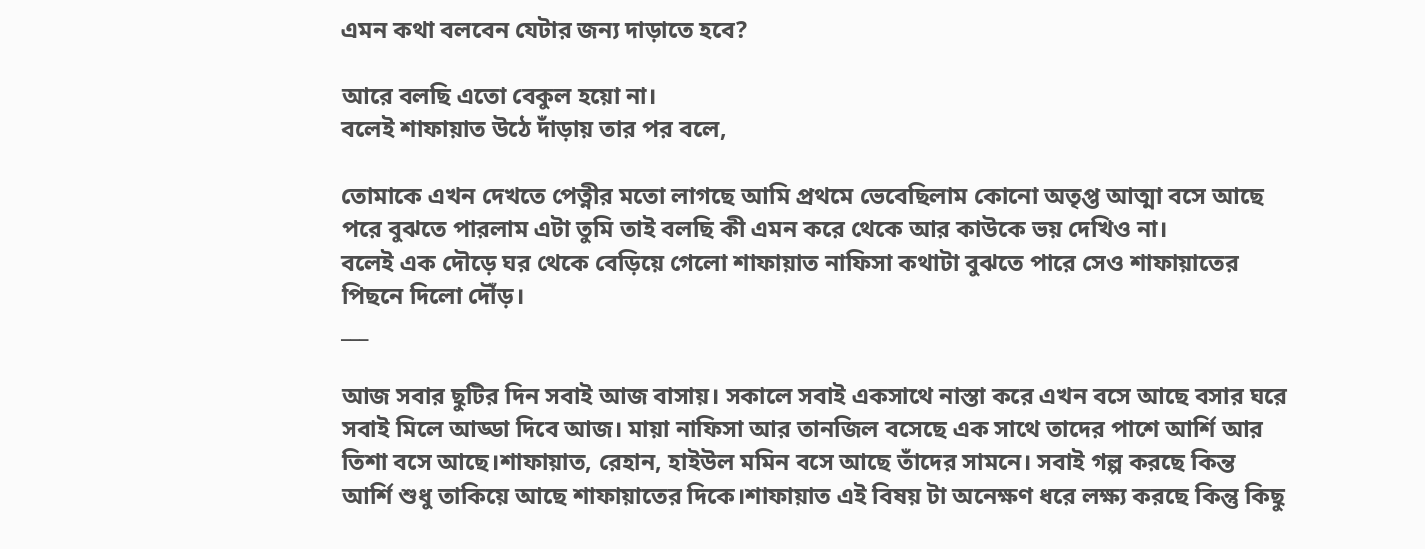এমন কথা বলবেন যেটার জন্য দাড়াতে হবে?

আরে বলছি এতো বেকুল হয়ো না।
বলেই শাফায়াত উঠে দাঁড়ায় তার পর বলে,

তোমাকে এখন দেখতে পেত্নীর মতো লাগছে আমি প্রথমে ভেবেছিলাম কোনো অতৃপ্ত আত্মা বসে আছে পরে বুঝতে পারলাম এটা তুমি তাই বলছি কী এমন করে থেকে আর কাউকে ভয় দেখিও না।
বলেই এক দৌড়ে ঘর থেকে বেড়িয়ে গেলো শাফায়াত নাফিসা কথাটা বুঝতে পারে সেও শাফায়াতের পিছনে দিলো দৌঁড়।
___

আজ সবার ছুটির দিন সবাই আজ বাসায়। সকালে সবাই একসাথে নাস্তা করে এখন বসে আছে বসার ঘরে সবাই মিলে আড্ডা দিবে আজ। মায়া নাফিসা আর তানজিল বসেছে এক সাথে তাদের পাশে আর্শি আর তিশা বসে আছে।শাফায়াত, রেহান, হাইউল মমিন বসে আছে তাঁদের সামনে। সবাই গল্প করছে কিন্ত আর্শি শুধু তাকিয়ে আছে শাফায়াতের দিকে।শাফায়াত এই বিষয় টা অনেক্ষণ ধরে লক্ষ্য করছে কিন্তু কিছু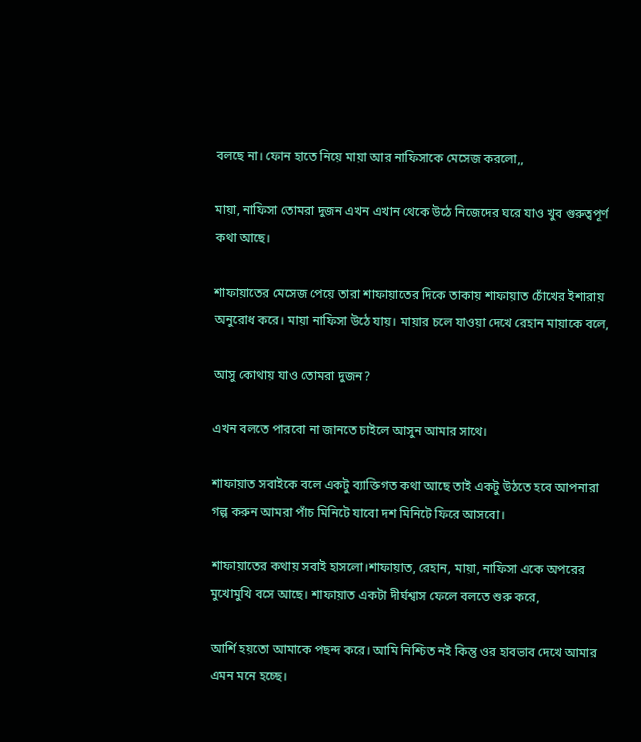বলছে না। ফোন হাতে নিয়ে মায়া আর নাফিসাকে মেসেজ করলো,,

মায়া, নাফিসা তোমরা দুজন এখন এখান থেকে উঠে নিজেদের ঘরে যাও খুব গুরুত্বপূর্ণ কথা আছে।

শাফায়াতের মেসেজ পেয়ে তারা শাফায়াতের দিকে তাকায় শাফায়াত চোঁখের ইশারায় অনুরোধ করে। মায়া নাফিসা উঠে যায়। মায়ার চলে যাওয়া দেখে রেহান মায়াকে বলে,

আসু কোথায় যাও তোমরা দুজন?

এখন বলতে পারবো না জানতে চাইলে আসুন আমার সাথে।

শাফায়াত সবাইকে বলে একটু ব্যাক্তিগত কথা আছে তাই একটু উঠতে হবে আপনারা গল্প করুন আমরা পাঁচ মিনিটে যাবো দশ মিনিটে ফিরে আসবো।

শাফায়াতের কথায় সবাই হাসলো।শাফায়াত, রেহান, মায়া, নাফিসা একে অপরের মুখোমুখি বসে আছে। শাফায়াত একটা দীর্ঘশ্বাস ফেলে বলতে শুরু করে,

আর্শি হয়তো আমাকে পছন্দ করে। আমি নিশ্চিত নই কিন্তু ওর হাবভাব দেখে আমার এমন মনে হচ্ছে।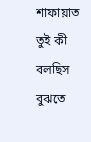শাফায়াত তুই কী বলছিস বুঝতে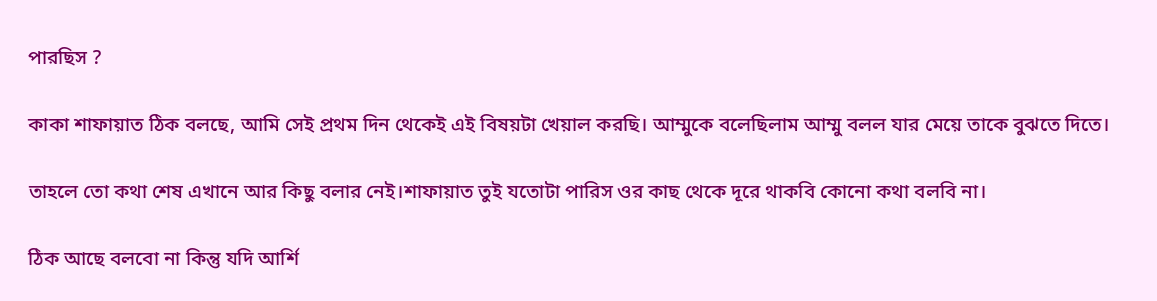পারছিস ?

কাকা শাফায়াত ঠিক বলছে, আমি সেই প্রথম দিন থেকেই এই বিষয়টা খেয়াল করছি। আম্মুকে বলেছিলাম আম্মু বলল যার মেয়ে তাকে বুঝতে দিতে।

তাহলে তো কথা শেষ এখানে আর কিছু বলার নেই।শাফায়াত তুই যতোটা পারিস ওর কাছ থেকে দূরে থাকবি কোনো কথা বলবি না।

ঠিক আছে বলবো না কিন্তু যদি আর্শি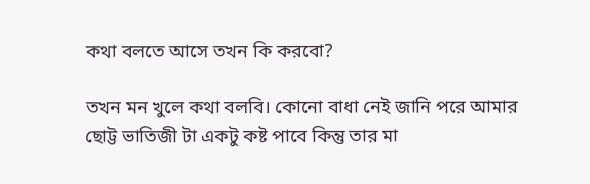কথা বলতে আসে তখন কি করবো?

তখন মন খুলে কথা বলবি। কোনো বাধা নেই জানি পরে আমার ছোট্ট ভাতিজী টা একটু কষ্ট পাবে কিন্তু তার মা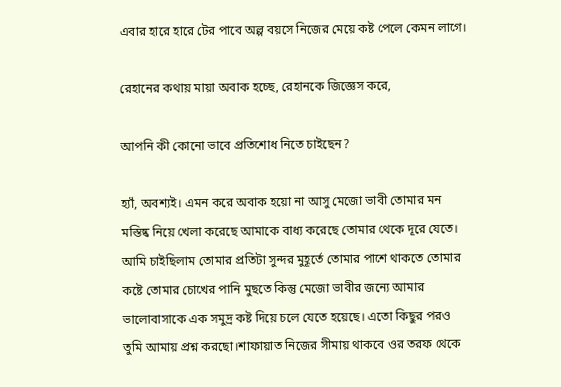এবার হারে হারে টের পাবে অল্প বয়সে নিজের মেয়ে কষ্ট পেলে কেমন লাগে।

রেহানের কথায় মায়া অবাক হচ্ছে, রেহানকে জিজ্ঞেস করে,

আপনি কী কোনো ভাবে প্রতিশোধ নিতে চাইছেন?

হ্যাঁ, অবশ্যই। এমন করে অবাক হয়ো না আসু মেজো ভাবী তোমার মন মস্তিষ্ক নিয়ে খেলা করেছে আমাকে বাধ্য করেছে তোমার থেকে দূরে যেতে। আমি চাইছিলাম তোমার প্রতিটা সুন্দর মুহূর্তে তোমার পাশে থাকতে তোমার কষ্টে তোমার চোখের পানি মুছতে কিন্তু মেজো ভাবীর জন্যে আমার ভালোবাসাকে এক সমুদ্র কষ্ট দিয়ে চলে যেতে হয়েছে। এতো কিছুর পরও তুমি আমায় প্রশ্ন করছো।শাফায়াত নিজের সীমায় থাকবে ওর তরফ থেকে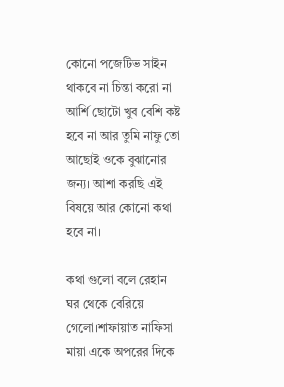কোনো পজেটিভ সাইন থাকবে না চিন্তা করো না আর্শি ছোটো খুব বেশি কষ্ট হবে না আর তুমি নাফু তো আছোই ওকে বুঝানোর জন্য। আশা করছি এই বিষয়ে আর কোনো কথা হবে না।

কথা গুলো বলে রেহান ঘর থেকে বেরিয়ে গেলো।শাফায়াত নাফিসা মায়া একে অপরের দিকে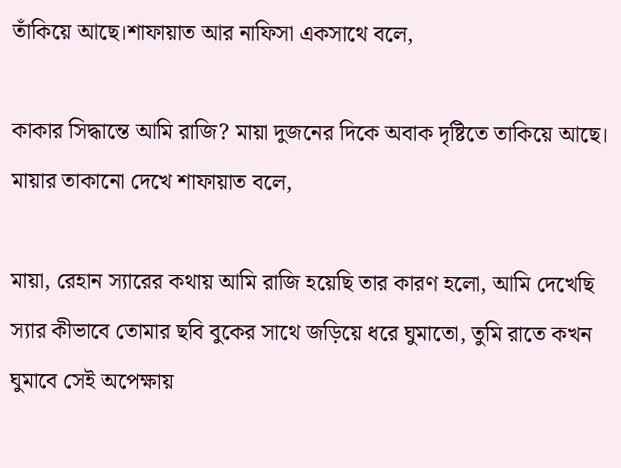তাঁকিয়ে আছে।শাফায়াত আর নাফিসা একসাথে বলে,

কাকার সিদ্ধান্তে আমি রাজি? মায়া দুজনের দিকে অবাক দৃষ্টিতে তাকিয়ে আছে। মায়ার তাকানো দেখে শাফায়াত বলে,

মায়া, রেহান স্যারের কথায় আমি রাজি হয়েছি তার কারণ হলো, আমি দেখেছি স্যার কীভাবে তোমার ছবি বুকের সাথে জড়িয়ে ধরে ঘুমাতো, তুমি রাতে কখন ঘুমাবে সেই অপেক্ষায়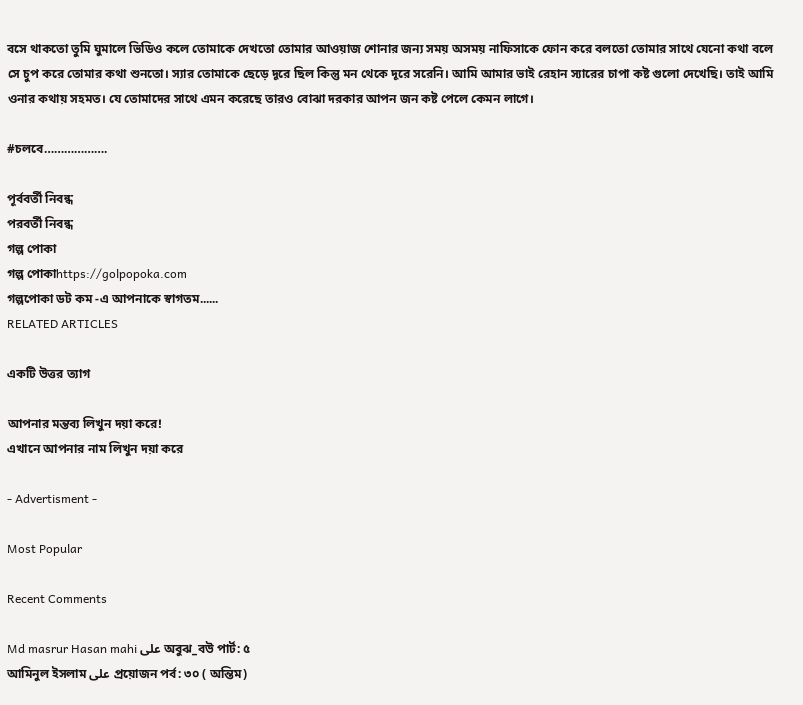বসে থাকতো তুমি ঘুমালে ভিডিও কলে তোমাকে দেখতো তোমার আওয়াজ শোনার জন্য সময় অসময় নাফিসাকে ফোন করে বলতো তোমার সাথে যেনো কথা বলে সে চুপ করে তোমার কথা শুনতো। স্যার তোমাকে ছেড়ে দূরে ছিল কিন্তু মন থেকে দূরে সরেনি। আমি আমার ভাই রেহান স্যারের চাপা কষ্ট গুলো দেখেছি। তাই আমি ওনার কথায় সহমত। যে তোমাদের সাথে এমন করেছে তারও বোঝা দরকার আপন জন কষ্ট পেলে কেমন লাগে।

#চলবে……………….

পূর্ববর্তী নিবন্ধ
পরবর্তী নিবন্ধ
গল্প পোকা
গল্প পোকাhttps://golpopoka.com
গল্পপোকা ডট কম -এ আপনাকে স্বাগতম......
RELATED ARTICLES

একটি উত্তর ত্যাগ

আপনার মন্তব্য লিখুন দয়া করে!
এখানে আপনার নাম লিখুন দয়া করে

- Advertisment -

Most Popular

Recent Comments

Md masrur Hasan mahi على অবুঝ_বউ পার্ট: ৫
আমিনুল ইসলাম على প্রয়োজন পর্ব: ৩০ ( অন্তিম)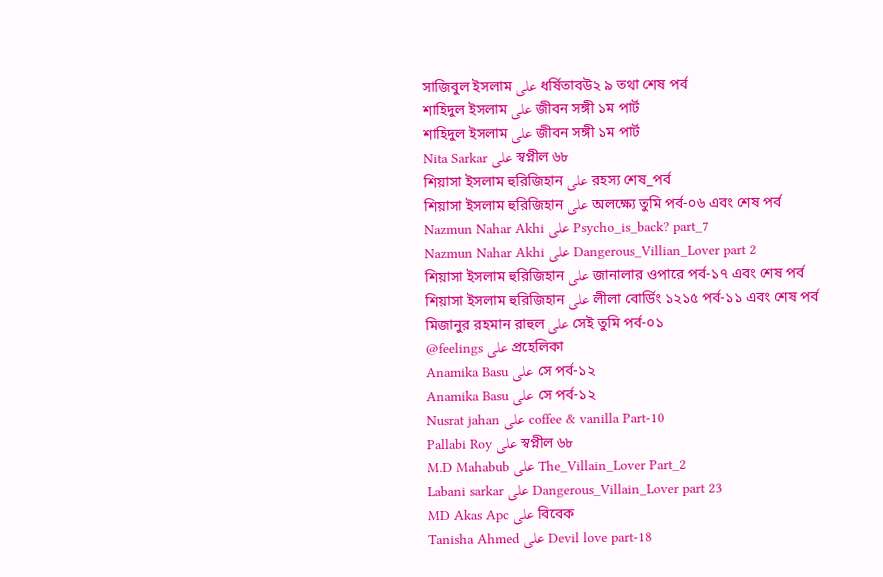সাজিবুল ইসলাম على ধর্ষিতাবউ২ ৯ তথা শেষ পর্ব
শাহিদুল ইসলাম على জীবন সঙ্গী ১ম পার্ট
শাহিদুল ইসলাম على জীবন সঙ্গী ১ম পার্ট
Nita Sarkar على স্বপ্নীল ৬৮
শিয়াসা ইসলাম হুরিজিহান على রহস্য শেষ_পর্ব
শিয়াসা ইসলাম হুরিজিহান على অলক্ষ্যে তুমি পর্ব-০৬ এবং শেষ পর্ব
Nazmun Nahar Akhi على Psycho_is_back? part_7
Nazmun Nahar Akhi على Dangerous_Villian_Lover part 2
শিয়াসা ইসলাম হুরিজিহান على জানালার ওপারে পর্ব-১৭ এবং শেষ পর্ব
শিয়াসা ইসলাম হুরিজিহান على লীলা বোর্ডিং ১২১৫ পর্ব-১১ এবং শেষ পর্ব
মিজানুর রহমান রাহুল على সেই তুমি পর্ব-০১
@feelings على প্রহেলিকা
Anamika Basu على সে পর্ব-১২
Anamika Basu على সে পর্ব-১২
Nusrat jahan على coffee & vanilla Part-10
Pallabi Roy على স্বপ্নীল ৬৮
M.D Mahabub على The_Villain_Lover Part_2
Labani sarkar على Dangerous_Villain_Lover part 23
MD Akas Apc على বিবেক
Tanisha Ahmed على Devil love part-18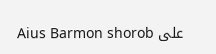Aius Barmon shorob على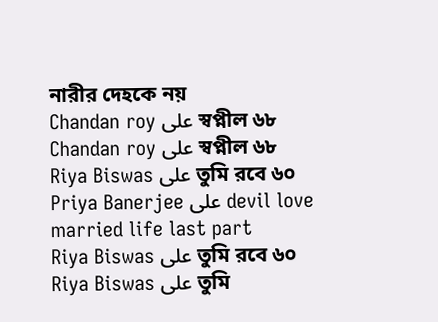নারীর দেহকে নয়
Chandan roy على স্বপ্নীল ৬৮
Chandan roy على স্বপ্নীল ৬৮
Riya Biswas على তুমি রবে ৬০
Priya Banerjee على devil love married life last part
Riya Biswas على তুমি রবে ৬০
Riya Biswas على তুমি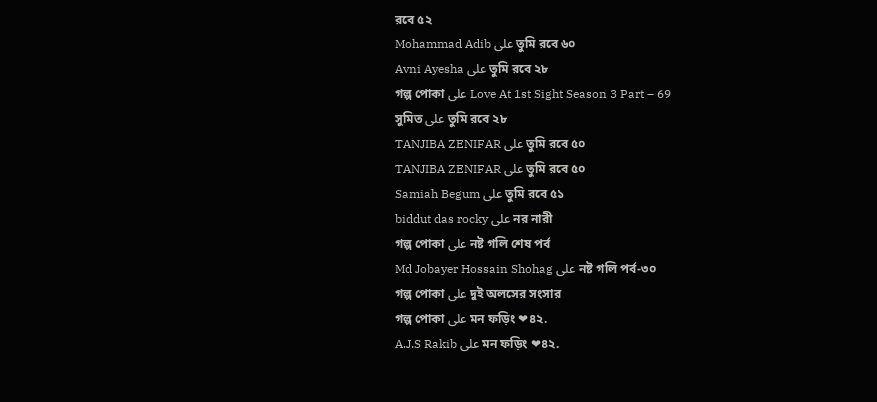রবে ৫২
Mohammad Adib على তুমি রবে ৬০
Avni Ayesha على তুমি রবে ২৮
গল্প পোকা على Love At 1st Sight Season 3 Part – 69
সুমিত على তুমি রবে ২৮
TANJIBA ZENIFAR على তুমি রবে ৫০
TANJIBA ZENIFAR على তুমি রবে ৫০
Samiah Begum على তুমি রবে ৫১
biddut das rocky على নর নারী
গল্প পোকা على নষ্ট গলি শেষ পর্ব
Md Jobayer Hossain Shohag على নষ্ট গলি পর্ব-৩০
গল্প পোকা على দুই অলসের সংসার
গল্প পোকা على মন ফড়িং ❤৪২.
A.J.S Rakib على মন ফড়িং ❤৪২.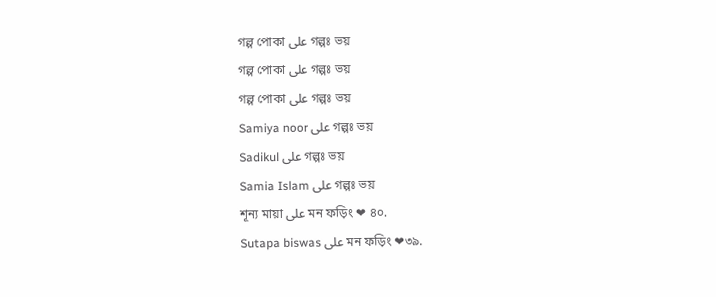গল্প পোকা على গল্পঃ ভয়
গল্প পোকা على গল্পঃ ভয়
গল্প পোকা على গল্পঃ ভয়
Samiya noor على গল্পঃ ভয়
Sadikul على গল্পঃ ভয়
Samia Islam على গল্পঃ ভয়
শূন্য মায়া على মন ফড়িং ❤ ৪০.
Sutapa biswas على মন ফড়িং ❤৩৯.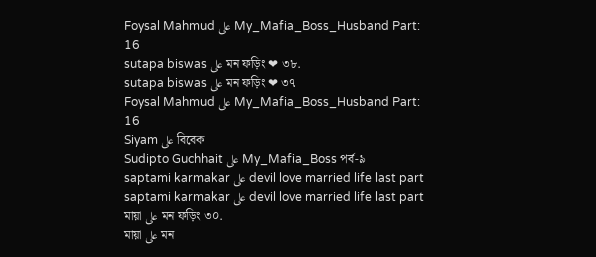Foysal Mahmud على My_Mafia_Boss_Husband Part: 16
sutapa biswas على মন ফড়িং ❤ ৩৮.
sutapa biswas على মন ফড়িং ❤ ৩৭
Foysal Mahmud على My_Mafia_Boss_Husband Part: 16
Siyam على বিবেক
Sudipto Guchhait على My_Mafia_Boss পর্ব-৯
saptami karmakar على devil love married life last part
saptami karmakar على devil love married life last part
মায়া على মন ফড়িং ৩০.
মায়া على মন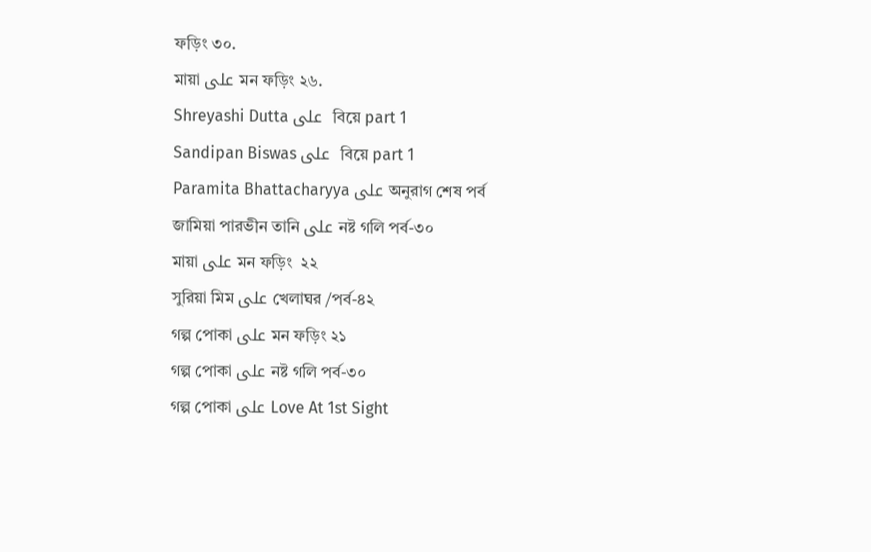ফড়িং ৩০.
মায়া على মন ফড়িং ২৬.
Shreyashi Dutta على  বিয়ে part 1
Sandipan Biswas على  বিয়ে part 1
Paramita Bhattacharyya على অনুরাগ শেষ পর্ব
জামিয়া পারভীন তানি على নষ্ট গলি পর্ব-৩০
মায়া على মন ফড়িং  ২২
সুরিয়া মিম على খেলাঘর /পর্ব-৪২
গল্প পোকা على মন ফড়িং ২১
গল্প পোকা على নষ্ট গলি পর্ব-৩০
গল্প পোকা على Love At 1st Sight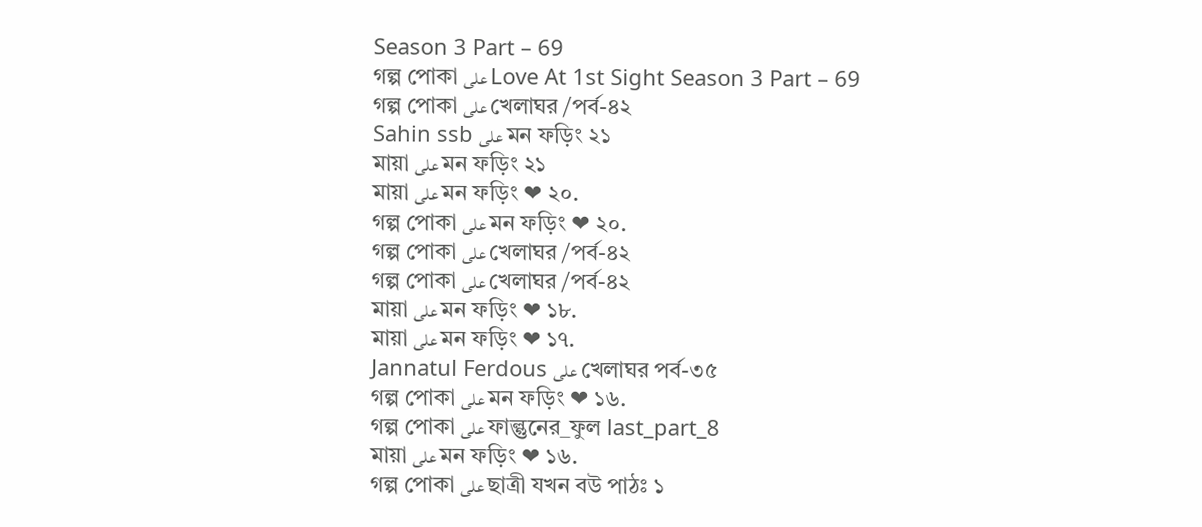Season 3 Part – 69
গল্প পোকা على Love At 1st Sight Season 3 Part – 69
গল্প পোকা على খেলাঘর /পর্ব-৪২
Sahin ssb على মন ফড়িং ২১
মায়া على মন ফড়িং ২১
মায়া على মন ফড়িং ❤ ২০.
গল্প পোকা على মন ফড়িং ❤ ২০.
গল্প পোকা على খেলাঘর /পর্ব-৪২
গল্প পোকা على খেলাঘর /পর্ব-৪২
মায়া على মন ফড়িং ❤ ১৮.
মায়া على মন ফড়িং ❤ ১৭.
Jannatul Ferdous على খেলাঘর পর্ব-৩৫
গল্প পোকা على মন ফড়িং ❤ ১৬.
গল্প পোকা على ফাল্গুনের_ফুল last_part_8
মায়া على মন ফড়িং ❤ ১৬.
গল্প পোকা على ছাত্রী যখন বউ পাঠঃ ১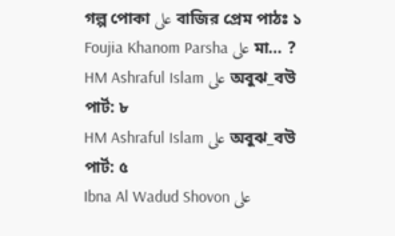গল্প পোকা على বাজির প্রেম পাঠঃ ১
Foujia Khanom Parsha على মা… ?
HM Ashraful Islam على অবুঝ_বউ পার্ট: ৮
HM Ashraful Islam على অবুঝ_বউ পার্ট: ৫
Ibna Al Wadud Shovon على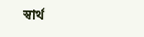স্বার্থ